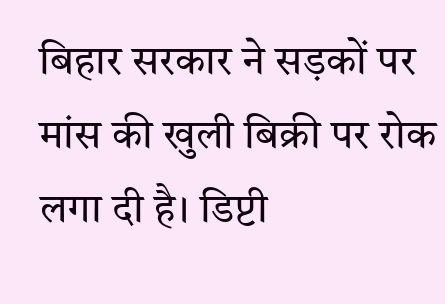बिहार सरकार ने सड़कों पर मांस की खुली बिक्री पर रोक लगा दी है। डिप्टी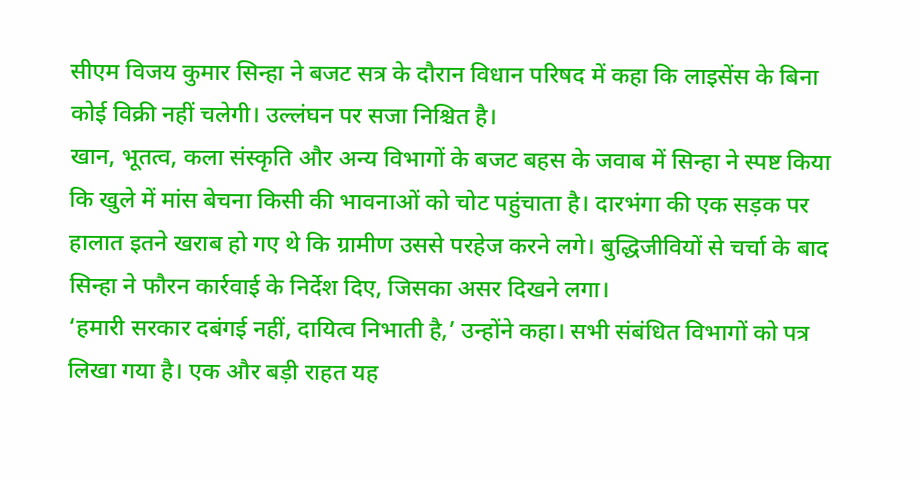सीएम विजय कुमार सिन्हा ने बजट सत्र के दौरान विधान परिषद में कहा कि लाइसेंस के बिना कोई विक्री नहीं चलेगी। उल्लंघन पर सजा निश्चित है।
खान, भूतत्व, कला संस्कृति और अन्य विभागों के बजट बहस के जवाब में सिन्हा ने स्पष्ट किया कि खुले में मांस बेचना किसी की भावनाओं को चोट पहुंचाता है। दारभंगा की एक सड़क पर हालात इतने खराब हो गए थे कि ग्रामीण उससे परहेज करने लगे। बुद्धिजीवियों से चर्चा के बाद सिन्हा ने फौरन कार्रवाई के निर्देश दिए, जिसका असर दिखने लगा।
‘हमारी सरकार दबंगई नहीं, दायित्व निभाती है,’ उन्होंने कहा। सभी संबंधित विभागों को पत्र लिखा गया है। एक और बड़ी राहत यह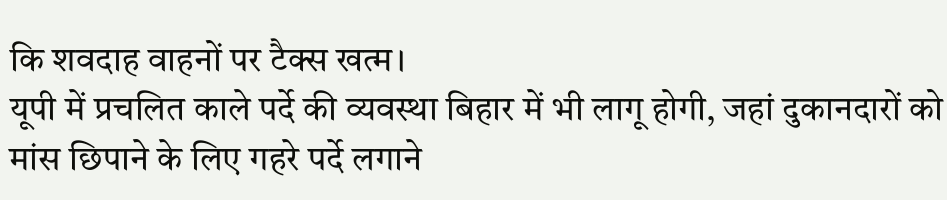कि शवदाह वाहनों पर टैक्स खत्म।
यूपी में प्रचलित काले पर्दे की व्यवस्था बिहार में भी लागू होगी, जहां दुकानदारों को मांस छिपाने के लिए गहरे पर्दे लगाने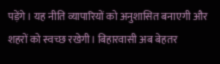पड़ेंगे। यह नीति व्यापारियों को अनुशासित बनाएगी और शहरों को स्वच्छ रखेगी। बिहारवासी अब बेहतर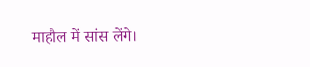माहौल में सांस लेंगे।